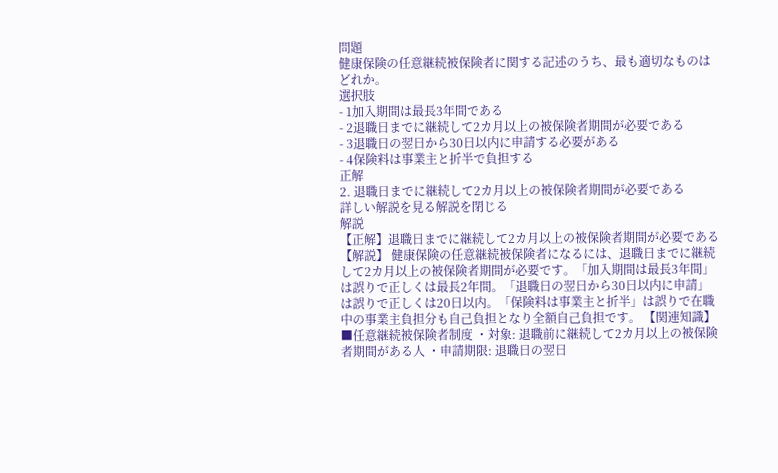問題
健康保険の任意継続被保険者に関する記述のうち、最も適切なものはどれか。
選択肢
- 1加入期間は最長3年間である
- 2退職日までに継続して2カ月以上の被保険者期間が必要である
- 3退職日の翌日から30日以内に申請する必要がある
- 4保険料は事業主と折半で負担する
正解
2. 退職日までに継続して2カ月以上の被保険者期間が必要である
詳しい解説を見る解説を閉じる
解説
【正解】退職日までに継続して2カ月以上の被保険者期間が必要である 【解説】 健康保険の任意継続被保険者になるには、退職日までに継続して2カ月以上の被保険者期間が必要です。「加入期間は最長3年間」は誤りで正しくは最長2年間。「退職日の翌日から30日以内に申請」は誤りで正しくは20日以内。「保険料は事業主と折半」は誤りで在職中の事業主負担分も自己負担となり全額自己負担です。 【関連知識】 ■任意継続被保険者制度 ・対象: 退職前に継続して2カ月以上の被保険者期間がある人 ・申請期限: 退職日の翌日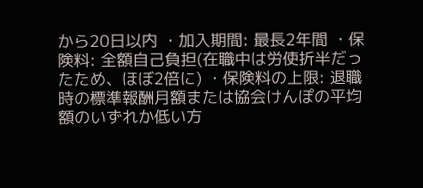から20日以内 ・加入期間: 最長2年間 ・保険料: 全額自己負担(在職中は労使折半だったため、ほぼ2倍に) ・保険料の上限: 退職時の標準報酬月額または協会けんぽの平均額のいずれか低い方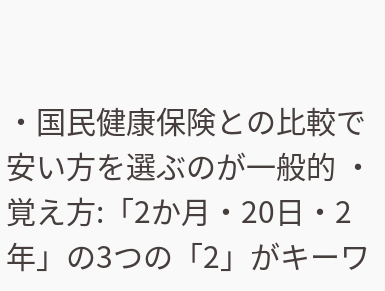・国民健康保険との比較で安い方を選ぶのが一般的 ・覚え方:「2か月・20日・2年」の3つの「2」がキーワ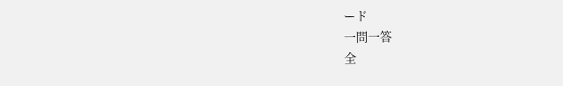ード
一問一答
全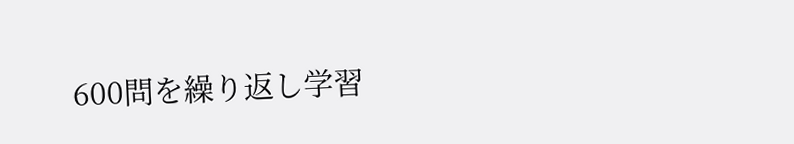600問を繰り返し学習